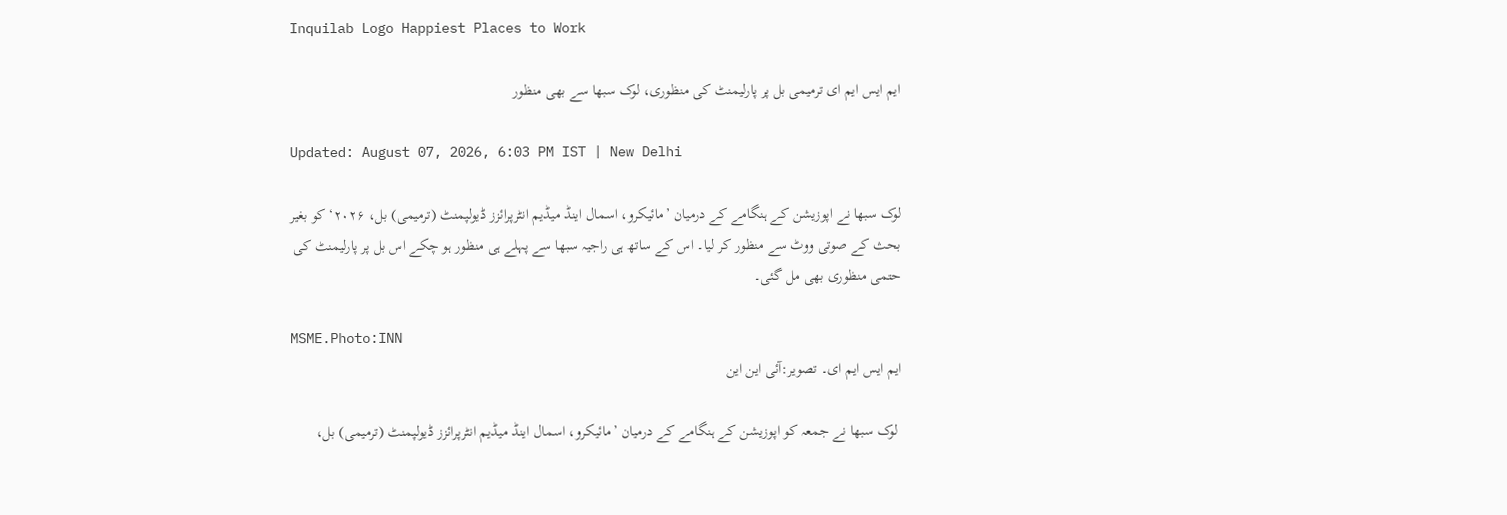Inquilab Logo Happiest Places to Work

ایم ایس ایم ای ترمیمی بل پر پارلیمنٹ کی منظوری، لوک سبھا سے بھی منظور

Updated: August 07, 2026, 6:03 PM IST | New Delhi

لوک سبھا نے اپوزیشن کے ہنگامے کے درمیان ’مائیکرو، اسمال اینڈ میڈیم انٹرپرائزز ڈیولپمنٹ (ترمیمی) بل، ۲۰۲۶‘ کو بغیر بحث کے صوتی ووٹ سے منظور کر لیا۔ اس کے ساتھ ہی راجیہ سبھا سے پہلے ہی منظور ہو چکے اس بل پر پارلیمنٹ کی حتمی منظوری بھی مل گئی۔

MSME.Photo:INN
ایم ایس ایم ای۔ تصویر:آئی این این

 لوک سبھا نے جمعہ کو اپوزیشن کے ہنگامے کے درمیان ’مائیکرو، اسمال اینڈ میڈیم انٹرپرائزز ڈیولپمنٹ (ترمیمی) بل،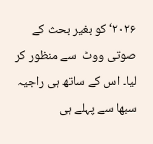۲۰۲۶‘ کو بغیر بحث کے صوتی ووٹ  سے منظور کر لیا۔ اس کے ساتھ ہی راجیہ سبھا سے پہلے ہی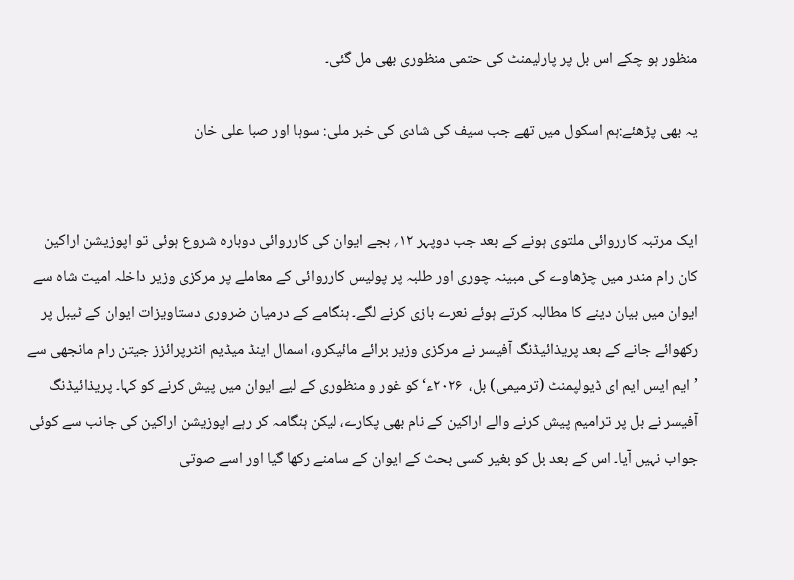منظور ہو چکے اس بل پر پارلیمنٹ کی حتمی منظوری بھی مل گئی۔

یہ بھی پڑھئے:ہم اسکول میں تھے جب سیف کی شادی کی خبر ملی: سوہا اور صبا علی خان


ایک مرتبہ کارروائی ملتوی ہونے کے بعد جب دوپہر ۱۲؍ بجے ایوان کی کارروائی دوبارہ شروع ہوئی تو اپوزیشن اراکین کان رام مندر میں چڑھاوے کی مبینہ چوری اور طلبہ پر پولیس کارروائی کے معاملے پر مرکزی وزیر داخلہ امیت شاہ سے ایوان میں بیان دینے کا مطالبہ کرتے ہوئے نعرے بازی کرنے لگے۔ ہنگامے کے درمیان ضروری دستاویزات ایوان کے ٹیبل پر رکھوائے جانے کے بعد پریذائیڈنگ آفیسر نے مرکزی وزیر برائے مائیکرو، اسمال اینڈ میڈیم انٹرپرائزز جیتن رام مانجھی سے ’ایم ایس ایم ای ڈیولپمنٹ (ترمیمی) بل،  ۲۰۲۶ء‘ کو غور و منظوری کے لیے ایوان میں پیش کرنے کو کہا۔ پریذائیڈنگ آفیسر نے بل پر ترامیم پیش کرنے والے اراکین کے نام بھی پکارے، لیکن ہنگامہ کر رہے اپوزیشن اراکین کی جانب سے کوئی جواب نہیں آیا۔ اس کے بعد بل کو بغیر کسی بحث کے ایوان کے سامنے رکھا گیا اور اسے صوتی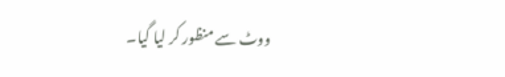ووٹ سے منظور کر لیا گیا۔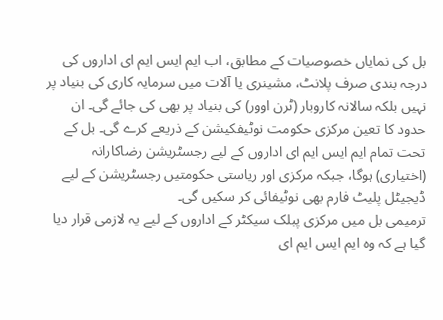بل کی نمایاں خصوصیات کے مطابق، اب ایم ایس ایم ای اداروں کی درجہ بندی صرف پلانٹ، مشینری یا آلات میں سرمایہ کاری کی بنیاد پر نہیں بلکہ سالانہ کاروبار (ٹرن اوور) کی بنیاد پر بھی کی جائے گی۔ ان حدود کا تعین مرکزی حکومت نوٹیفکیشن کے ذریعے کرے گی۔ بل کے تحت تمام ایم ایس ایم ای اداروں کے لیے رجسٹریشن رضاکارانہ (اختیاری) ہوگا، جبکہ مرکزی اور ریاستی حکومتیں رجسٹریشن کے لیے ڈیجیٹل پلیٹ فارم بھی نوٹیفائی کر سکیں گی۔
ترمیمی بل میں مرکزی پبلک سیکٹر کے اداروں کے لیے یہ لازمی قرار دیا گیا ہے کہ وہ ایم ایس ایم ای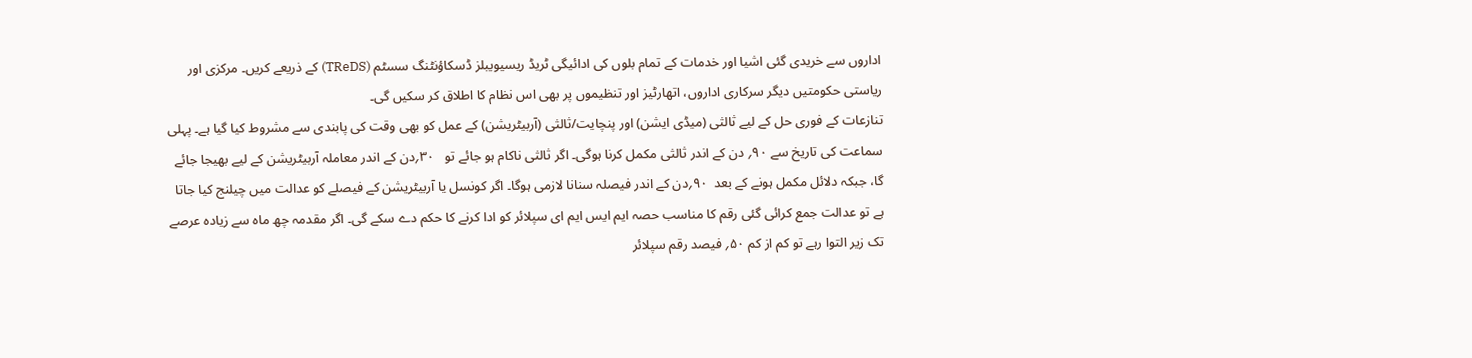اداروں سے خریدی گئی اشیا اور خدمات کے تمام بلوں کی ادائیگی ٹریڈ ریسیویبلز ڈسکاؤنٹنگ سسٹم (TReDS) کے ذریعے کریں۔ مرکزی اور ریاستی حکومتیں دیگر سرکاری اداروں، اتھارٹیز اور تنظیموں پر بھی اس نظام کا اطلاق کر سکیں گی۔
تنازعات کے فوری حل کے لیے ثالثی (میڈی ایشن) اور پنچایت/ثالثی (آربیٹریشن) کے عمل کو بھی وقت کی پابندی سے مشروط کیا گیا ہے۔ پہلی سماعت کی تاریخ سے ۹۰؍ دن کے اندر ثالثی مکمل کرنا ہوگی۔ اگر ثالثی ناکام ہو جائے تو   ۳۰؍دن کے اندر معاملہ آربیٹریشن کے لیے بھیجا جائے گا، جبکہ دلائل مکمل ہونے کے بعد  ۹۰؍دن کے اندر فیصلہ سنانا لازمی ہوگا۔ اگر کونسل یا آربیٹریشن کے فیصلے کو عدالت میں چیلنج کیا جاتا ہے تو عدالت جمع کرائی گئی رقم کا مناسب حصہ ایم ایس ایم ای سپلائر کو ادا کرنے کا حکم دے سکے گی۔ اگر مقدمہ چھ ماہ سے زیادہ عرصے تک زیر التوا رہے تو کم از کم ۵۰؍ فیصد رقم سپلائر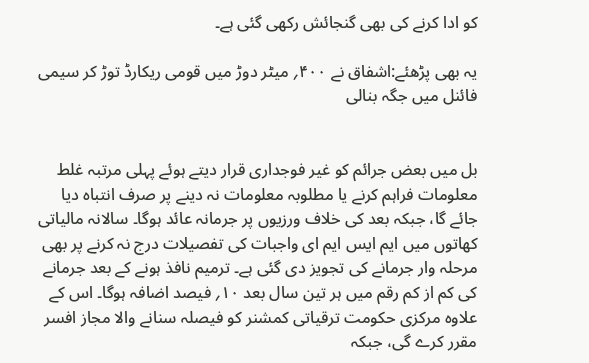کو ادا کرنے کی بھی گنجائش رکھی گئی ہے۔

یہ بھی پڑھئے:اشفاق نے ۴۰۰؍ میٹر دوڑ میں قومی ریکارڈ توڑ کر سیمی فائنل میں جگہ بنالی


بل میں بعض جرائم کو غیر فوجداری قرار دیتے ہوئے پہلی مرتبہ غلط معلومات فراہم کرنے یا مطلوبہ معلومات نہ دینے پر صرف انتباہ دیا جائے گا، جبکہ بعد کی خلاف ورزیوں پر جرمانہ عائد ہوگا۔ سالانہ مالیاتی کھاتوں میں ایم ایس ایم ای واجبات کی تفصیلات درج نہ کرنے پر بھی مرحلہ وار جرمانے کی تجویز دی گئی ہے۔ ترمیم نافذ ہونے کے بعد جرمانے کی کم از کم رقم میں ہر تین سال بعد ۱۰؍ فیصد اضافہ ہوگا۔ اس کے علاوہ مرکزی حکومت ترقیاتی کمشنر کو فیصلہ سنانے والا مجاز افسر مقرر کرے گی، جبکہ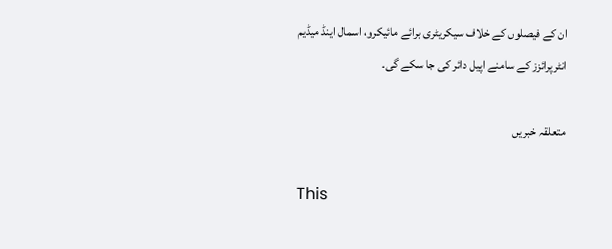ان کے فیصلوں کے خلاف سیکریٹری برائے مائیکرو، اسمال اینڈ میڈیم انٹرپرائزز کے سامنے اپیل دائر کی جا سکے گی۔

متعلقہ خبریں

This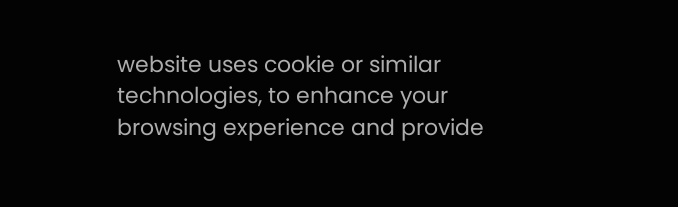website uses cookie or similar technologies, to enhance your browsing experience and provide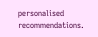personalised recommendations.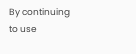By continuing to use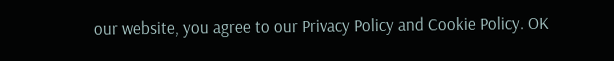our website, you agree to our Privacy Policy and Cookie Policy. OK